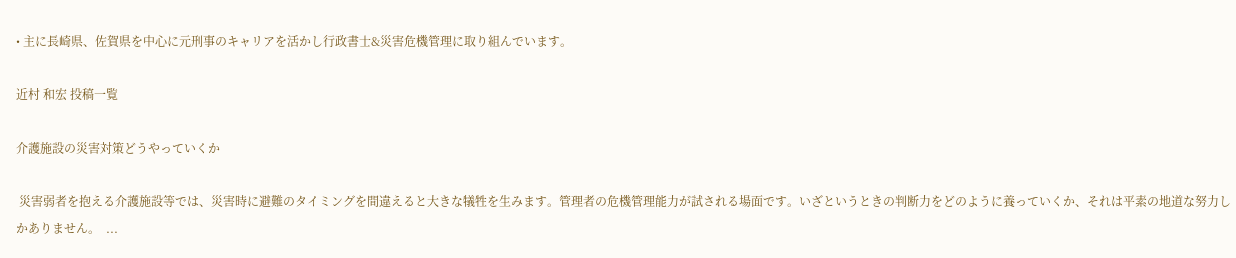• 主に長崎県、佐賀県を中心に元刑事のキャリアを活かし行政書士&災害危機管理に取り組んでいます。

近村 和宏 投稿一覧

介護施設の災害対策どうやっていくか

 災害弱者を抱える介護施設等では、災害時に避難のタイミングを間違えると大きな犠牲を生みます。管理者の危機管理能力が試される場面です。いざというときの判断力をどのように養っていくか、それは平素の地道な努力しかありません。  ...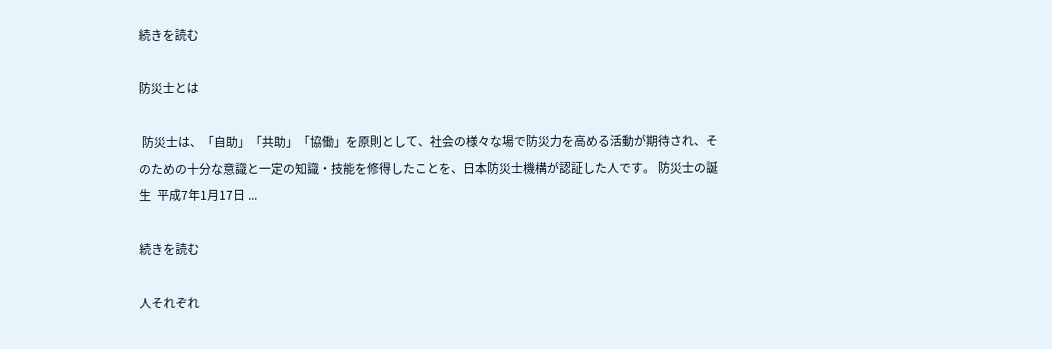続きを読む

防災士とは

 防災士は、「自助」「共助」「協働」を原則として、社会の様々な場で防災力を高める活動が期待され、そのための十分な意識と一定の知識・技能を修得したことを、日本防災士機構が認証した人です。 防災士の誕生  平成7年1月17日 ...

続きを読む

人それぞれ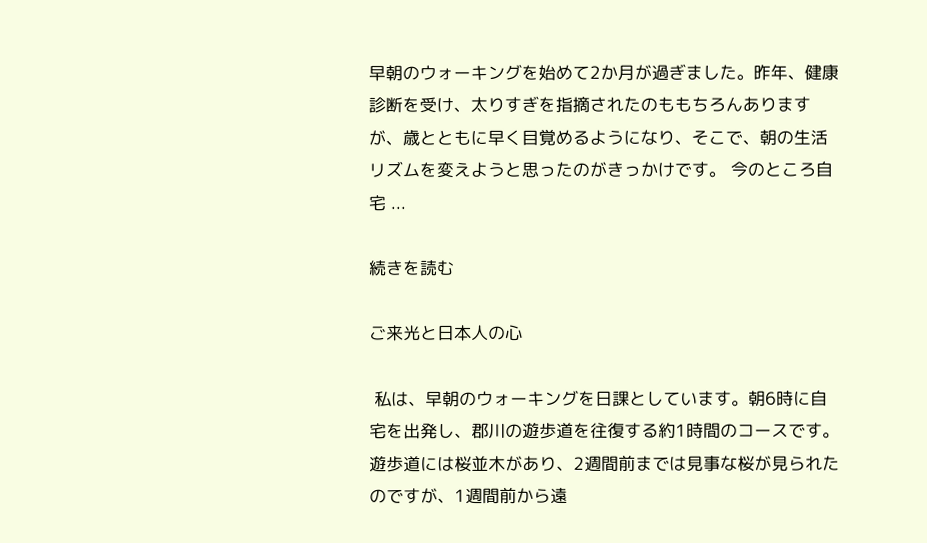早朝のウォーキングを始めて2か月が過ぎました。昨年、健康診断を受け、太りすぎを指摘されたのももちろんありますが、歳とともに早く目覚めるようになり、そこで、朝の生活リズムを変えようと思ったのがきっかけです。 今のところ自宅 ...

続きを読む

ご来光と日本人の心

 私は、早朝のウォーキングを日課としています。朝6時に自宅を出発し、郡川の遊歩道を往復する約1時間のコースです。遊歩道には桜並木があり、2週間前までは見事な桜が見られたのですが、1週間前から遠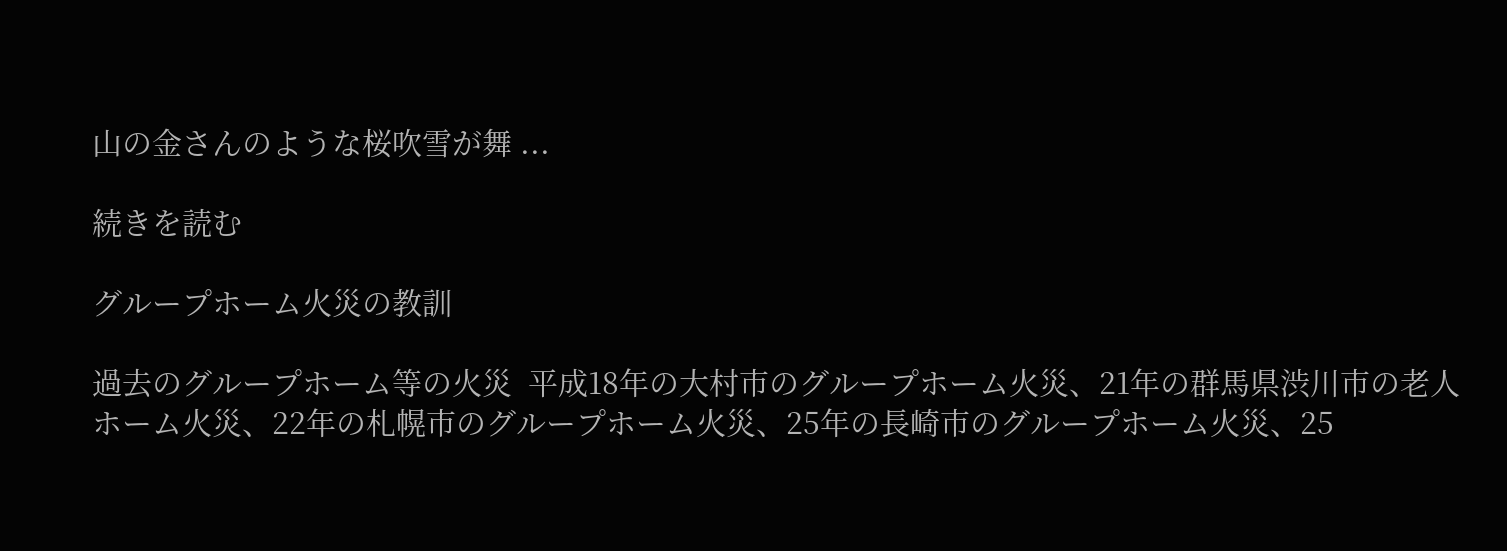山の金さんのような桜吹雪が舞 ...

続きを読む

グループホーム火災の教訓

過去のグループホーム等の火災  平成18年の大村市のグループホーム火災、21年の群馬県渋川市の老人ホーム火災、22年の札幌市のグループホーム火災、25年の長崎市のグループホーム火災、25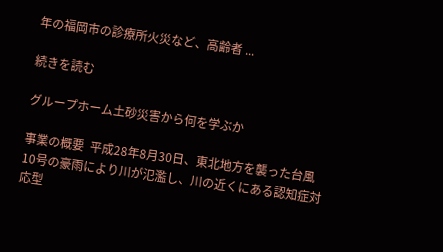年の福岡市の診療所火災など、高齢者 ...

続きを読む

グループホーム土砂災害から何を学ぶか

事業の概要  平成28年8月30日、東北地方を襲った台風10号の豪雨により川が氾濫し、川の近くにある認知症対応型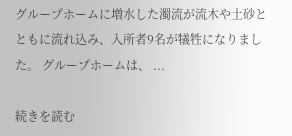グループホームに増水した濁流が流木や土砂とともに流れ込み、入所者9名が犠牲になりました。 グループホームは、 ...

続きを読む